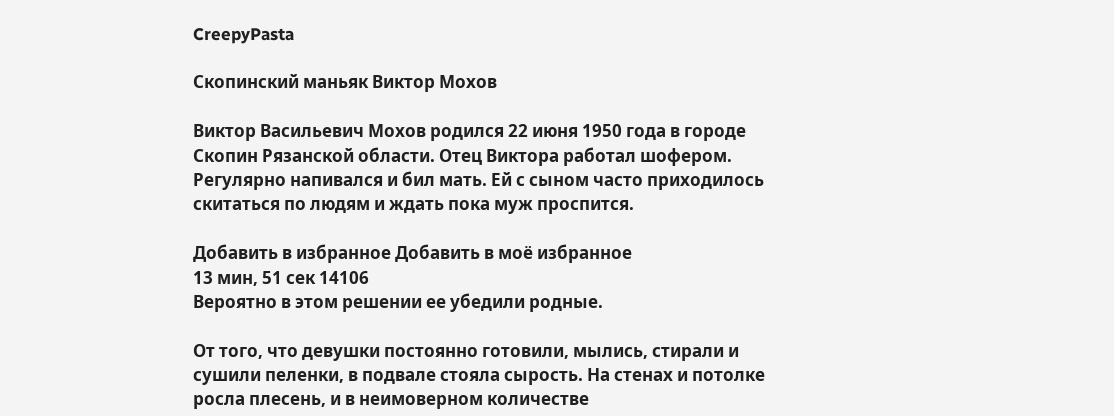CreepyPasta

Скопинский маньяк Виктор Мохов

Виктор Васильевич Мохов родился 22 июня 1950 года в городе Скопин Рязанской области. Отец Виктора работал шофером. Регулярно напивался и бил мать. Ей с сыном часто приходилось скитаться по людям и ждать пока муж проспится.

Добавить в избранное Добавить в моё избранное
13 мин, 51 сек 14106
Вероятно в этом решении ее убедили родные.

От того, что девушки постоянно готовили, мылись, стирали и сушили пеленки, в подвале стояла сырость. На стенах и потолке росла плесень, и в неимоверном количестве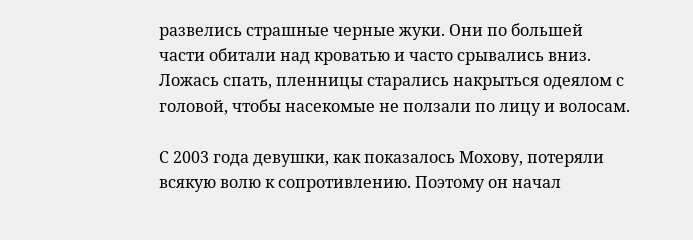развелись страшные черные жуки. Они по большей части обитали над кроватью и часто срывались вниз. Ложась спать, пленницы старались накрыться одеялом с головой, чтобы насекомые не ползали по лицу и волосам.

С 2003 года девушки, как показалось Мохову, потеряли всякую волю к сопротивлению. Поэтому он начал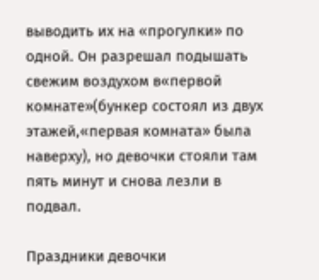выводить их на «прогулки» по одной. Он разрешал подышать свежим воздухом в«первой комнате»(бункер состоял из двух этажей,«первая комната» была наверху), но девочки стояли там пять минут и снова лезли в подвал.

Праздники девочки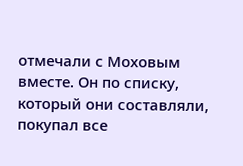отмечали с Моховым вместе. Он по списку, который они составляли, покупал все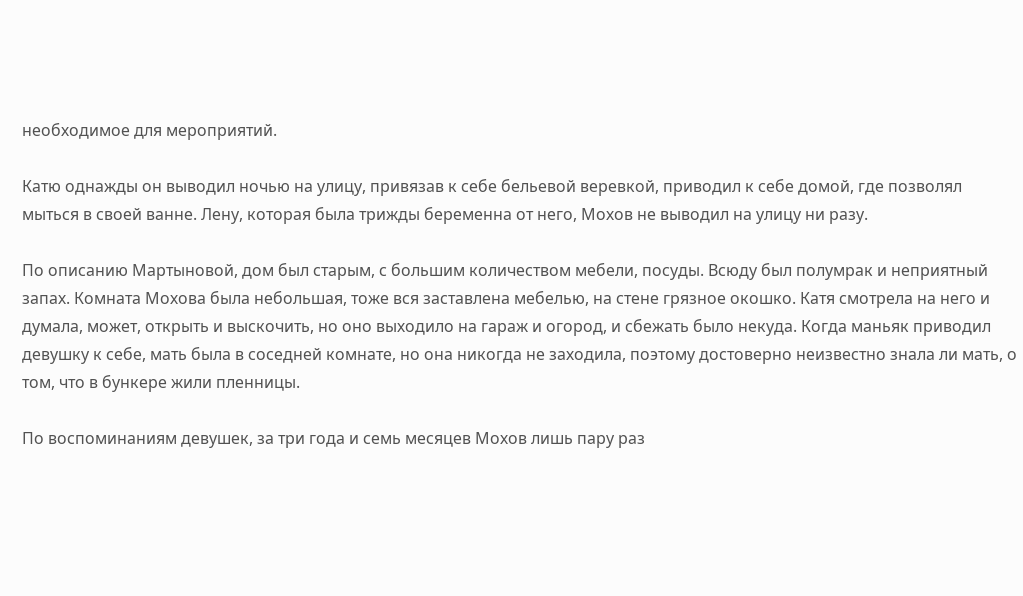необходимое для мероприятий.

Катю однажды он выводил ночью на улицу, привязав к себе бельевой веревкой, приводил к себе домой, где позволял мыться в своей ванне. Лену, которая была трижды беременна от него, Мохов не выводил на улицу ни разу.

По описанию Мартыновой, дом был старым, с большим количеством мебели, посуды. Всюду был полумрак и неприятный запах. Комната Мохова была небольшая, тоже вся заставлена мебелью, на стене грязное окошко. Катя смотрела на него и думала, может, открыть и выскочить, но оно выходило на гараж и огород, и сбежать было некуда. Когда маньяк приводил девушку к себе, мать была в соседней комнате, но она никогда не заходила, поэтому достоверно неизвестно знала ли мать, о том, что в бункере жили пленницы.

По воспоминаниям девушек, за три года и семь месяцев Мохов лишь пару раз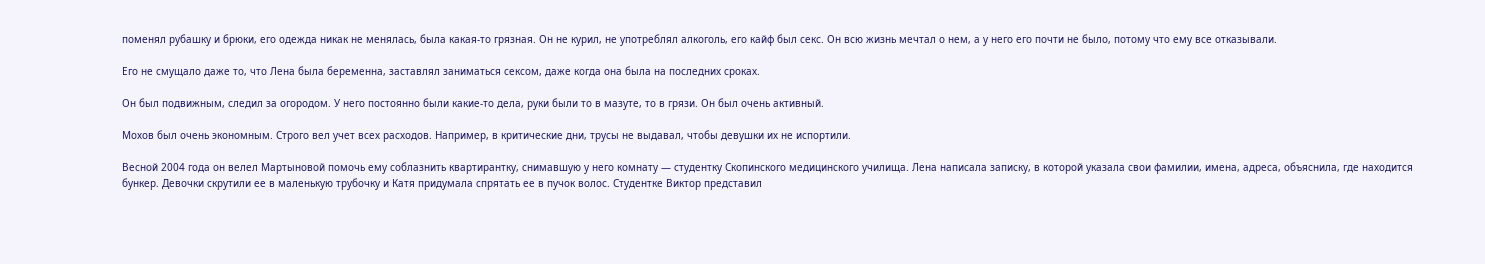поменял рубашку и брюки, его одежда никак не менялась, была какая-то грязная. Он не курил, не употреблял алкоголь, его кайф был секс. Он всю жизнь мечтал о нем, а у него его почти не было, потому что ему все отказывали.

Его не смущало даже то, что Лена была беременна, заставлял заниматься сексом, даже когда она была на последних сроках.

Он был подвижным, следил за огородом. У него постоянно были какие-то дела, руки были то в мазуте, то в грязи. Он был очень активный.

Мохов был очень экономным. Строго вел учет всех расходов. Например, в критические дни, трусы не выдавал, чтобы девушки их не испортили.

Весной 2004 года он велел Мартыновой помочь ему соблазнить квартирантку, снимавшую у него комнату — студентку Скопинского медицинского училища. Лена написала записку, в которой указала свои фамилии, имена, адреса, объяснила, где находится бункер. Девочки скрутили ее в маленькую трубочку и Катя придумала спрятать ее в пучок волос. Студентке Виктор представил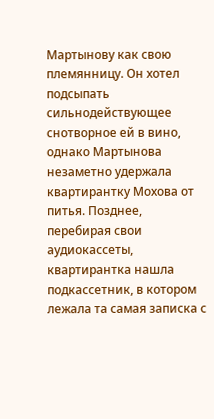Мартынову как свою племянницу. Он хотел подсыпать сильнодействующее снотворное ей в вино, однако Мартынова незаметно удержала квартирантку Мохова от питья. Позднее, перебирая свои аудиокассеты, квартирантка нашла подкассетник, в котором лежала та самая записка с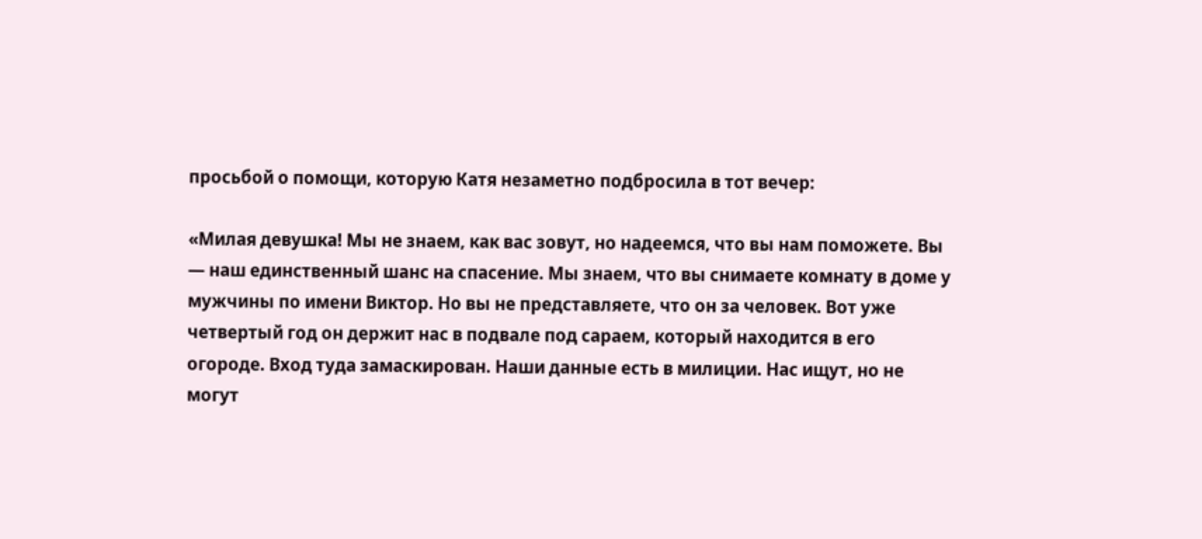просьбой о помощи, которую Катя незаметно подбросила в тот вечер:

«Милая девушка! Мы не знаем, как вас зовут, но надеемся, что вы нам поможете. Вы — наш единственный шанс на спасение. Мы знаем, что вы снимаете комнату в доме у мужчины по имени Виктор. Но вы не представляете, что он за человек. Вот уже четвертый год он держит нас в подвале под сараем, который находится в его огороде. Вход туда замаскирован. Наши данные есть в милиции. Нас ищут, но не могут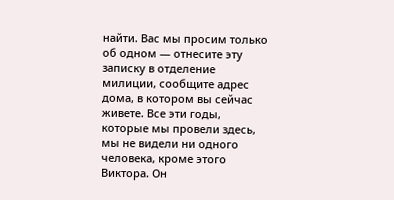найти. Вас мы просим только об одном — отнесите эту записку в отделение милиции, сообщите адрес дома, в котором вы сейчас живете. Все эти годы, которые мы провели здесь, мы не видели ни одного человека, кроме этого Виктора. Он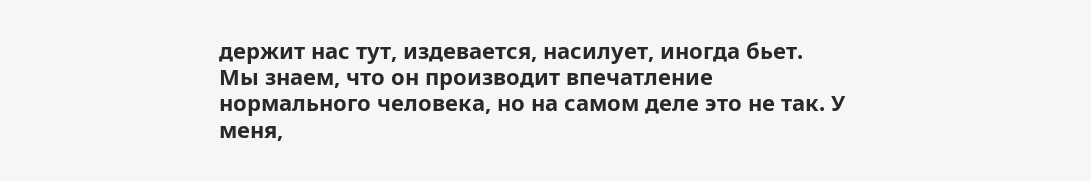держит нас тут, издевается, насилует, иногда бьет. Мы знаем, что он производит впечатление нормального человека, но на самом деле это не так. У меня,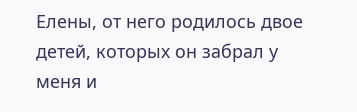Елены, от него родилось двое детей, которых он забрал у меня и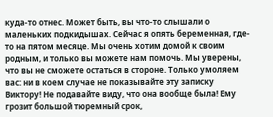куда-то отнес. Может быть, вы что-то слышали о маленьких подкидышах. Сейчас я опять беременная, где-то на пятом месяце. Мы очень хотим домой к своим родным, и только вы можете нам помочь. Мы уверены, что вы не сможете остаться в стороне. Только умоляем вас: ни в коем случае не показывайте эту записку Виктору! Не подавайте виду, что она вообще была! Ему грозит большой тюремный срок,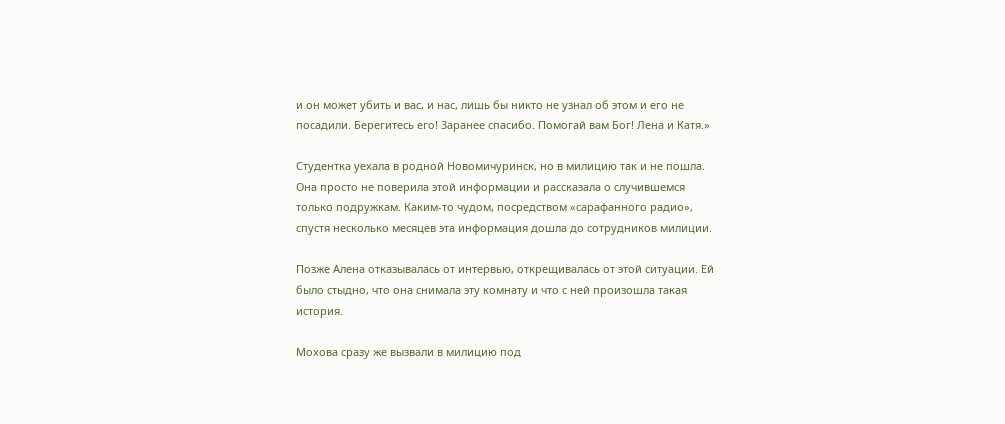и он может убить и вас, и нас, лишь бы никто не узнал об этом и его не посадили. Берегитесь его! Заранее спасибо. Помогай вам Бог! Лена и Катя.»

Студентка уехала в родной Новомичуринск, но в милицию так и не пошла. Она просто не поверила этой информации и рассказала о случившемся только подружкам. Каким-то чудом, посредством «сарафанного радио», спустя несколько месяцев эта информация дошла до сотрудников милиции.

Позже Алена отказывалась от интервью, открещивалась от этой ситуации. Ей было стыдно, что она снимала эту комнату и что с ней произошла такая история.

Мохова сразу же вызвали в милицию под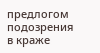предлогом подозрения в краже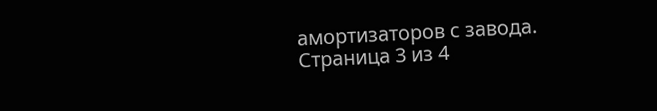амортизаторов с завода.
Страница 3 из 4